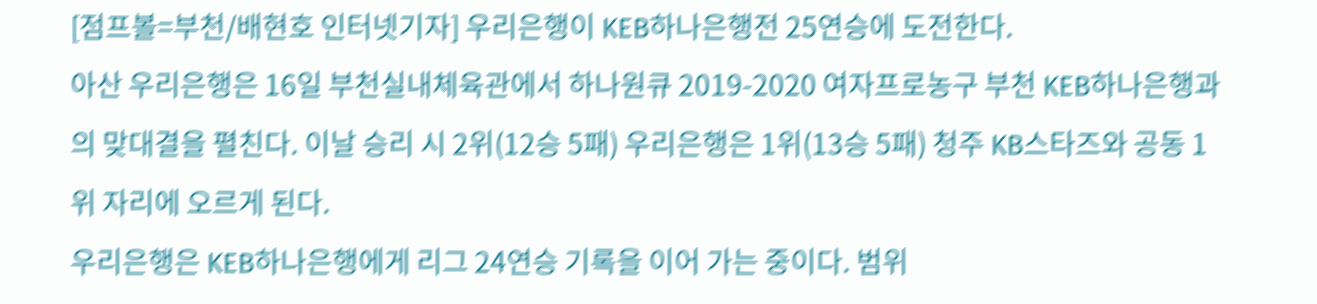[점프볼=부천/배현호 인터넷기자] 우리은행이 KEB하나은행전 25연승에 도전한다.
아산 우리은행은 16일 부천실내체육관에서 하나원큐 2019-2020 여자프로농구 부천 KEB하나은행과의 맞대결을 펼친다. 이날 승리 시 2위(12승 5패) 우리은행은 1위(13승 5패) 청주 KB스타즈와 공동 1위 자리에 오르게 된다.
우리은행은 KEB하나은행에게 리그 24연승 기록을 이어 가는 중이다. 범위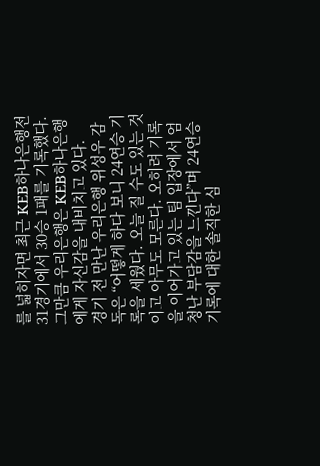를 넓히자면 최근 KEB하나은행전 31경기에서 30승 1패를 기록했다. 그만큼 우리은행은 KEB하나은행에게 자신감을 내비치고 있다.
경기 전 만난 우리은행 위성우 감독은 “어떻게 하다 보니 24연승 기록을 세웠다. 오늘 질 수도 있는 것이고 아무도 모른다. 오히려 기록을 이어가고 있는 팀 입장에서 엄청난 부담감을 느낀다”며 24연승 기록에 대한 솔직한 심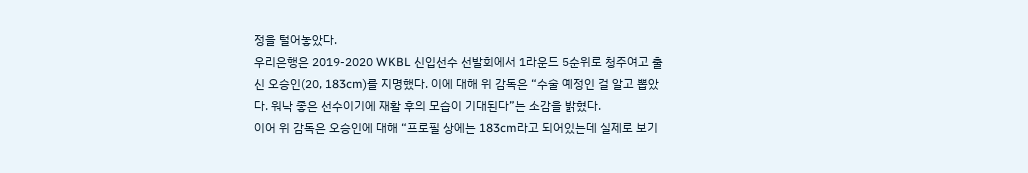정을 털어놓았다.
우리은행은 2019-2020 WKBL 신입선수 선발회에서 1라운드 5순위로 청주여고 출신 오승인(20, 183cm)를 지명했다. 이에 대해 위 감독은 “수술 예정인 걸 알고 뽑았다. 워낙 좋은 선수이기에 재활 후의 모습이 기대된다”는 소감을 밝혔다.
이어 위 감독은 오승인에 대해 “프로필 상에는 183cm라고 되어있는데 실제로 보기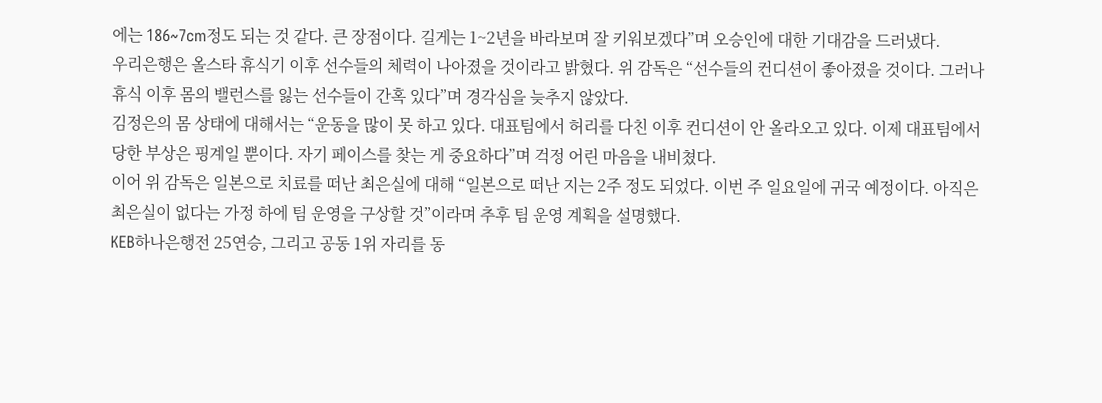에는 186~7cm정도 되는 것 같다. 큰 장점이다. 길게는 1~2년을 바라보며 잘 키워보겠다”며 오승인에 대한 기대감을 드러냈다.
우리은행은 올스타 휴식기 이후 선수들의 체력이 나아졌을 것이라고 밝혔다. 위 감독은 “선수들의 컨디션이 좋아졌을 것이다. 그러나 휴식 이후 몸의 밸런스를 잃는 선수들이 간혹 있다”며 경각심을 늦추지 않았다.
김정은의 몸 상태에 대해서는 “운동을 많이 못 하고 있다. 대표팀에서 허리를 다친 이후 컨디션이 안 올라오고 있다. 이제 대표팀에서 당한 부상은 핑계일 뿐이다. 자기 페이스를 찾는 게 중요하다”며 걱정 어린 마음을 내비쳤다.
이어 위 감독은 일본으로 치료를 떠난 최은실에 대해 “일본으로 떠난 지는 2주 정도 되었다. 이번 주 일요일에 귀국 예정이다. 아직은 최은실이 없다는 가정 하에 팀 운영을 구상할 것”이라며 추후 팀 운영 계획을 설명했다.
KEB하나은행전 25연승, 그리고 공동 1위 자리를 동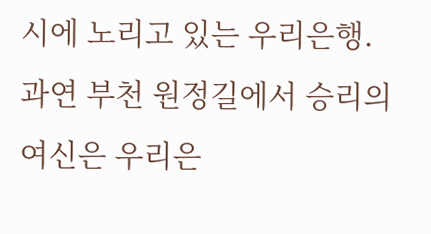시에 노리고 있는 우리은행. 과연 부천 원정길에서 승리의 여신은 우리은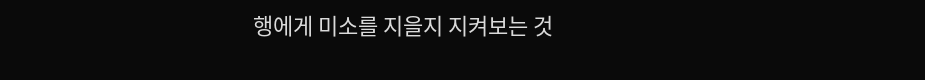행에게 미소를 지을지 지켜보는 것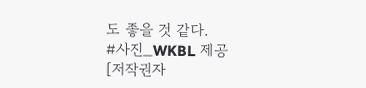도 좋을 것 같다.
#사진_WKBL 제공
[저작권자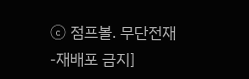ⓒ 점프볼. 무단전재-재배포 금지]